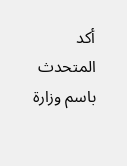أكد المتحدث باسم وزارة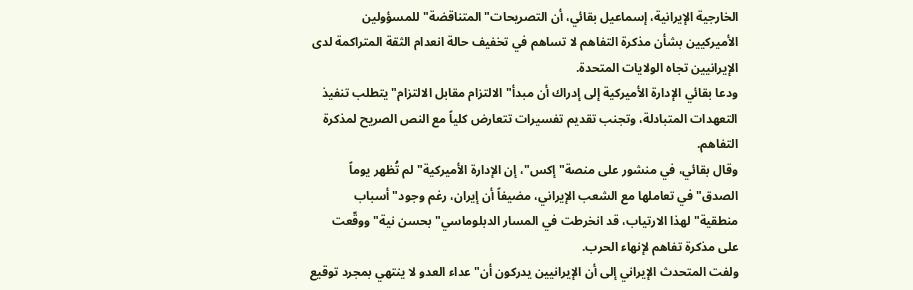الخارجية الإيرانية، إسماعيل بقائي، أن التصريحات" المتناقضة" للمسؤولين الأميركيين بشأن مذكرة التفاهم لا تساهم في تخفيف حالة انعدام الثقة المتراكمة لدى الإيرانيين تجاه الولايات المتحدة.
ودعا بقائي الإدارة الأميركية إلى إدراك أن مبدأ" الالتزام مقابل الالتزام" يتطلب تنفيذ التعهدات المتبادلة، وتجنب تقديم تفسيرات تتعارض كلياً مع النص الصريح لمذكرة التفاهم.
وقال بقائي، في منشور على منصة" إكس"، إن الإدارة الأميركية" لم تُظهر يوماً الصدق" في تعاملها مع الشعب الإيراني، مضيفاً أن إيران، رغم وجود" أسباب منطقية" لهذا الارتياب، قد انخرطت في المسار الدبلوماسي" بحسن نية" ووقّعت على مذكرة تفاهم لإنهاء الحرب.
ولفت المتحدث الإيراني إلى أن الإيرانيين يدركون أن" عداء العدو لا ينتهي بمجرد توقيع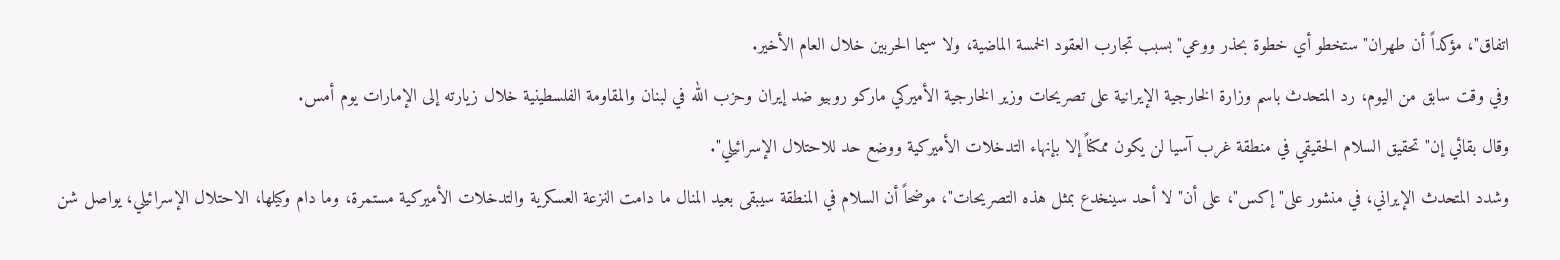اتفاق"، مؤكداً أن طهران" ستخطو أي خطوة بحذر ووعي" بسبب تجارب العقود الخمسة الماضية، ولا سيما الحربين خلال العام الأخير.
وفي وقت سابق من اليوم، رد المتحدث باسم وزارة الخارجية الإيرانية على تصريحات وزير الخارجية الأميركي ماركو روبيو ضد إيران وحزب الله في لبنان والمقاومة الفلسطينية خلال زيارته إلى الإمارات يوم أمس.
وقال بقائي إن" تحقيق السلام الحقيقي في منطقة غرب آسيا لن يكون ممكناً إلا بإنهاء التدخلات الأميركية ووضع حد للاحتلال الإسرائيلي".
وشدد المتحدث الإيراني، في منشور على" إكس"، على أن" لا أحد سينخدع بمثل هذه التصريحات"، موضحاً أن السلام في المنطقة سيبقى بعيد المنال ما دامت النزعة العسكرية والتدخلات الأميركية مستمرة، وما دام وكيلها، الاحتلال الإسرائيلي، يواصل شن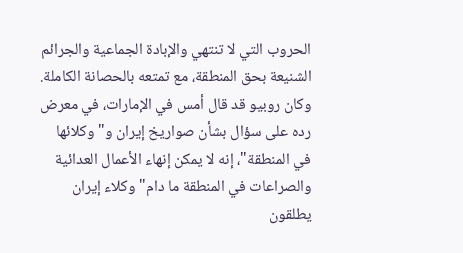الحروب التي لا تنتهي والإبادة الجماعية والجرائم الشنيعة بحق المنطقة، مع تمتعه بالحصانة الكاملة.
وكان روبيو قد قال أمس في الإمارات، في معرض رده على سؤال بشأن صواريخ إيران و" وكلائها في المنطقة"، إنه لا يمكن إنهاء الأعمال العدائية والصراعات في المنطقة ما دام" وكلاء إيران يطلقون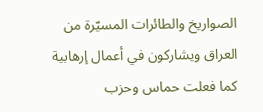الصواريخ والطائرات المسيّرة من العراق ويشاركون في أعمال إرهابية كما فعلت حماس وحزب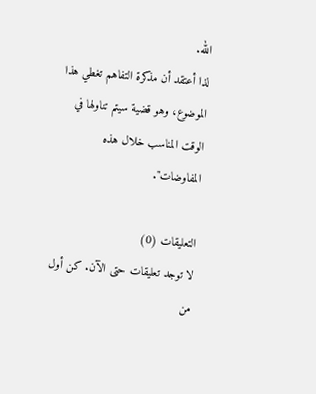الله.
لذا أعتقد أن مذكرة التفاهم تغطي هذا الموضوع، وهو قضية سيتم تناولها في الوقت المناسب خلال هذه المفاوضات".

التعليقات (0)
لا توجد تعليقات حتى الآن. كن أول من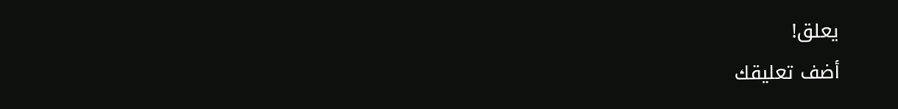يعلق!
أضف تعليقك